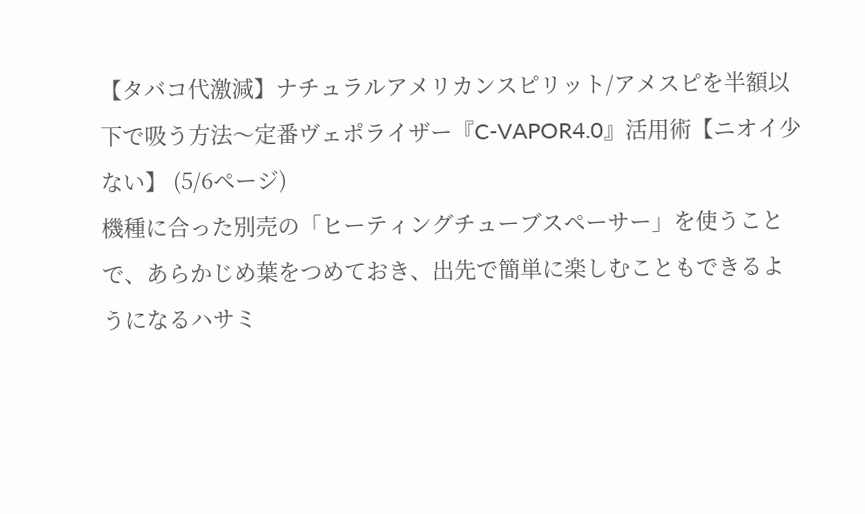【タバコ代激減】ナチュラルアメリカンスピリット/アメスピを半額以下で吸う方法〜定番ヴェポライザー『C-VAPOR4.0』活用術【ニオイ少ない】 (5/6ページ)
機種に合った別売の「ヒーティングチューブスペーサー」を使うことで、あらかじめ葉をつめておき、出先で簡単に楽しむこともできるようになるハサミ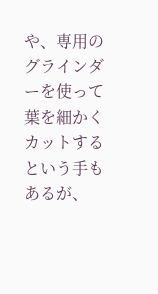や、専用のグラインダーを使って葉を細かくカットするという手もあるが、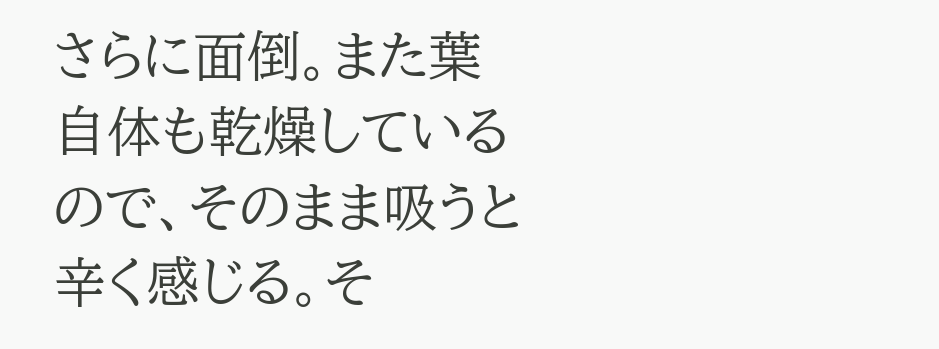さらに面倒。また葉自体も乾燥しているので、そのまま吸うと辛く感じる。そ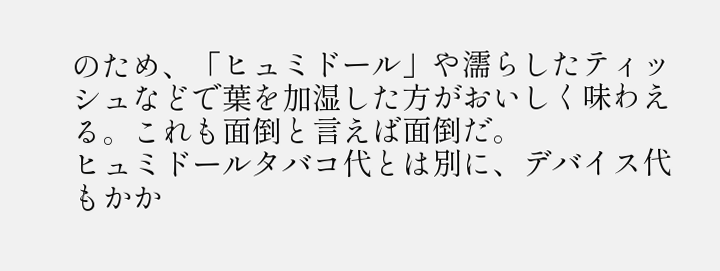のため、「ヒュミドール」や濡らしたティッシュなどで葉を加湿した方がおいしく味わえる。これも面倒と言えば面倒だ。
ヒュミドールタバコ代とは別に、デバイス代もかか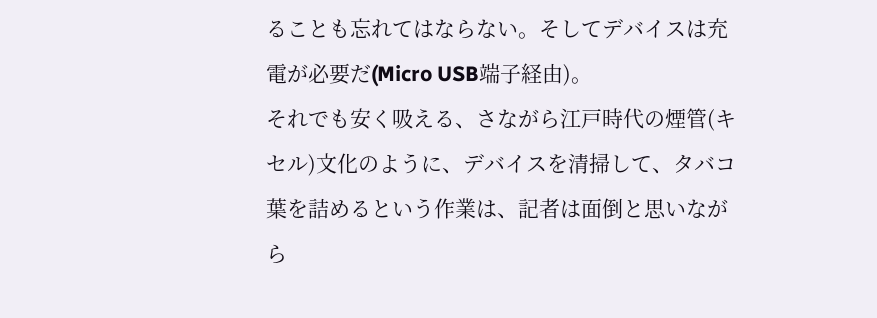ることも忘れてはならない。そしてデバイスは充電が必要だ(Micro USB端子経由)。
それでも安く吸える、さながら江戸時代の煙管(キセル)文化のように、デバイスを清掃して、タバコ葉を詰めるという作業は、記者は面倒と思いながら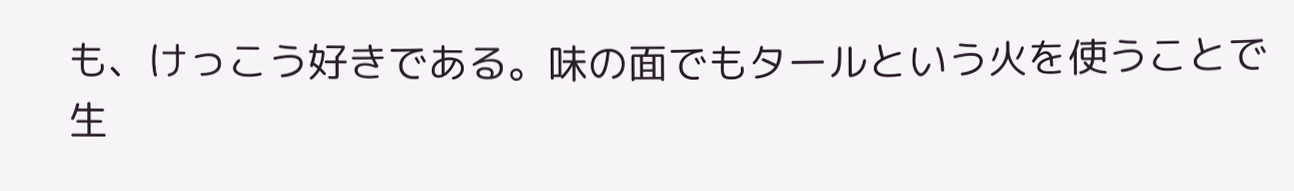も、けっこう好きである。味の面でもタールという火を使うことで生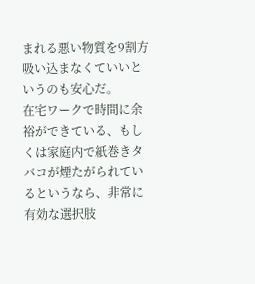まれる悪い物質を9割方吸い込まなくていいというのも安心だ。
在宅ワークで時間に余裕ができている、もしくは家庭内で紙巻きタバコが煙たがられているというなら、非常に有効な選択肢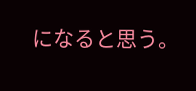になると思う。